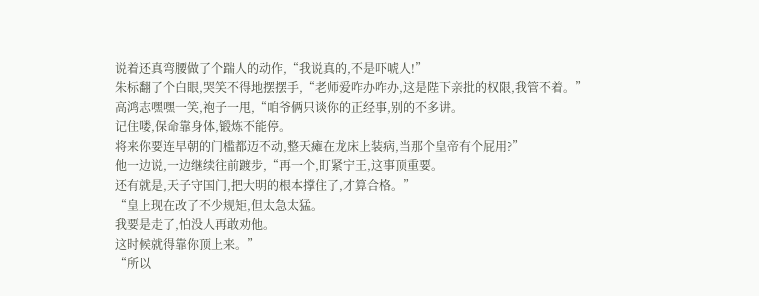说着还真弯腰做了个踹人的动作,“我说真的,不是吓唬人!”
朱标翻了个白眼,哭笑不得地摆摆手,“老师爱咋办咋办,这是陛下亲批的权限,我管不着。”
高鸿志嘿嘿一笑,袍子一甩,“咱爷俩只谈你的正经事,别的不多讲。
记住喽,保命靠身体,锻炼不能停。
将来你要连早朝的门槛都迈不动,整天瘫在龙床上装病,当那个皇帝有个屁用?”
他一边说,一边继续往前踱步,“再一个,盯紧宁王,这事顶重要。
还有就是,天子守国门,把大明的根本撑住了,才算合格。”
“皇上现在改了不少规矩,但太急太猛。
我要是走了,怕没人再敢劝他。
这时候就得靠你顶上来。”
“所以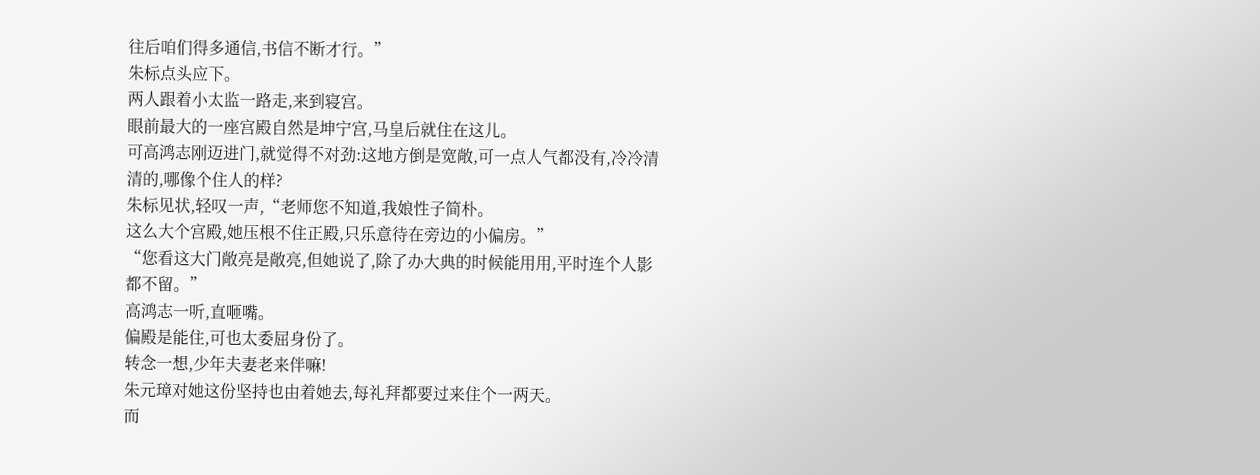往后咱们得多通信,书信不断才行。”
朱标点头应下。
两人跟着小太监一路走,来到寝宫。
眼前最大的一座宫殿自然是坤宁宫,马皇后就住在这儿。
可高鸿志刚迈进门,就觉得不对劲:这地方倒是宽敞,可一点人气都没有,冷冷清清的,哪像个住人的样?
朱标见状,轻叹一声,“老师您不知道,我娘性子简朴。
这么大个宫殿,她压根不住正殿,只乐意待在旁边的小偏房。”
“您看这大门敞亮是敞亮,但她说了,除了办大典的时候能用用,平时连个人影都不留。”
高鸿志一听,直咂嘴。
偏殿是能住,可也太委屈身份了。
转念一想,少年夫妻老来伴嘛!
朱元璋对她这份坚持也由着她去,每礼拜都要过来住个一两天。
而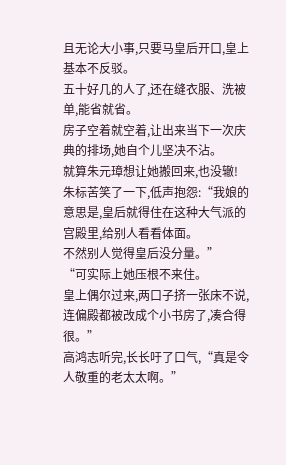且无论大小事,只要马皇后开口,皇上基本不反驳。
五十好几的人了,还在缝衣服、洗被单,能省就省。
房子空着就空着,让出来当下一次庆典的排场,她自个儿坚决不沾。
就算朱元璋想让她搬回来,也没辙!
朱标苦笑了一下,低声抱怨:“我娘的意思是,皇后就得住在这种大气派的宫殿里,给别人看看体面。
不然别人觉得皇后没分量。”
“可实际上她压根不来住。
皇上偶尔过来,两口子挤一张床不说,连偏殿都被改成个小书房了,凑合得很。”
高鸿志听完,长长吁了口气,“真是令人敬重的老太太啊。”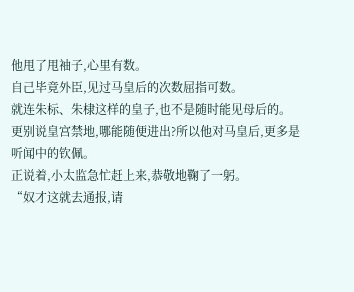他甩了甩袖子,心里有数。
自己毕竟外臣,见过马皇后的次数屈指可数。
就连朱标、朱棣这样的皇子,也不是随时能见母后的。
更别说皇宫禁地,哪能随便进出?所以他对马皇后,更多是听闻中的钦佩。
正说着,小太监急忙赶上来,恭敬地鞠了一躬。
“奴才这就去通报,请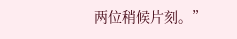两位稍候片刻。”